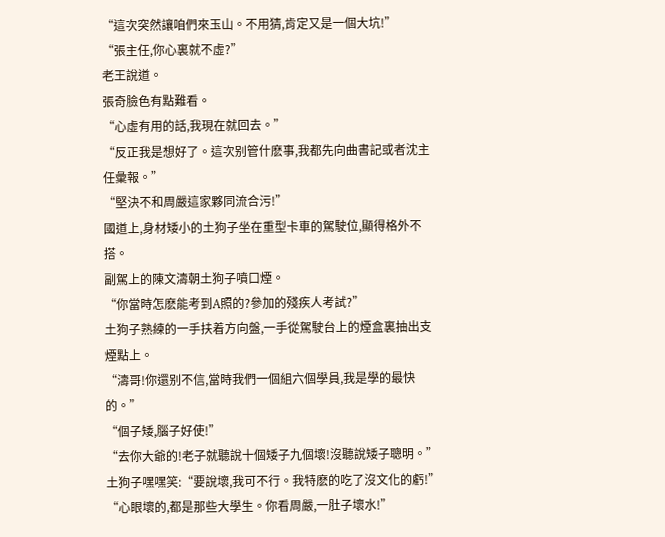“這次突然讓咱們來玉山。不用猜,肯定又是一個大坑!”
“張主任,你心裏就不虛?”
老王說道。
張奇臉色有點難看。
“心虛有用的話,我現在就回去。”
“反正我是想好了。這次别管什麽事,我都先向曲書記或者沈主任彙報。”
“堅決不和周嚴這家夥同流合污!”
國道上,身材矮小的土狗子坐在重型卡車的駕駛位,顯得格外不搭。
副駕上的陳文濤朝土狗子噴口煙。
“你當時怎麽能考到A照的?參加的殘疾人考試?”
土狗子熟練的一手扶着方向盤,一手從駕駛台上的煙盒裏抽出支煙點上。
“濤哥!你還别不信,當時我們一個組六個學員,我是學的最快的。”
“個子矮,腦子好使!”
“去你大爺的!老子就聽說十個矮子九個壞!沒聽說矮子聰明。”
土狗子嘿嘿笑:“要說壞,我可不行。我特麽的吃了沒文化的虧!”
“心眼壞的,都是那些大學生。你看周嚴,一肚子壞水!”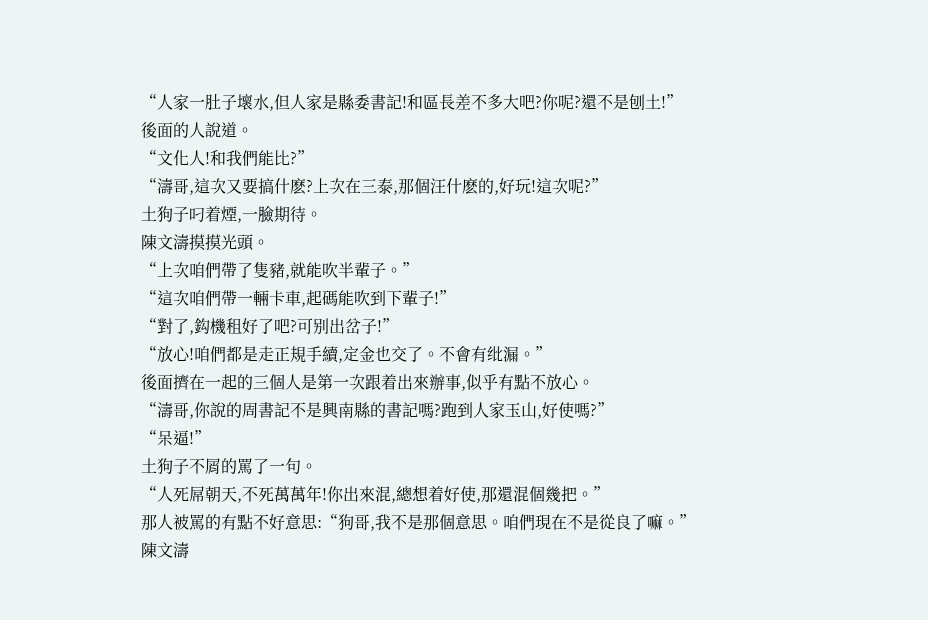“人家一肚子壞水,但人家是縣委書記!和區長差不多大吧?你呢?還不是刨土!”
後面的人說道。
“文化人!和我們能比?”
“濤哥,這次又要搞什麽?上次在三泰,那個汪什麽的,好玩!這次呢?”
土狗子叼着煙,一臉期待。
陳文濤摸摸光頭。
“上次咱們帶了隻豬,就能吹半輩子。”
“這次咱們帶一輛卡車,起碼能吹到下輩子!”
“對了,鈎機租好了吧?可别出岔子!”
“放心!咱們都是走正規手續,定金也交了。不會有纰漏。”
後面擠在一起的三個人是第一次跟着出來辦事,似乎有點不放心。
“濤哥,你說的周書記不是興南縣的書記嗎?跑到人家玉山,好使嗎?”
“呆逼!”
土狗子不屑的罵了一句。
“人死屌朝天,不死萬萬年!你出來混,總想着好使,那還混個幾把。”
那人被罵的有點不好意思:“狗哥,我不是那個意思。咱們現在不是從良了嘛。”
陳文濤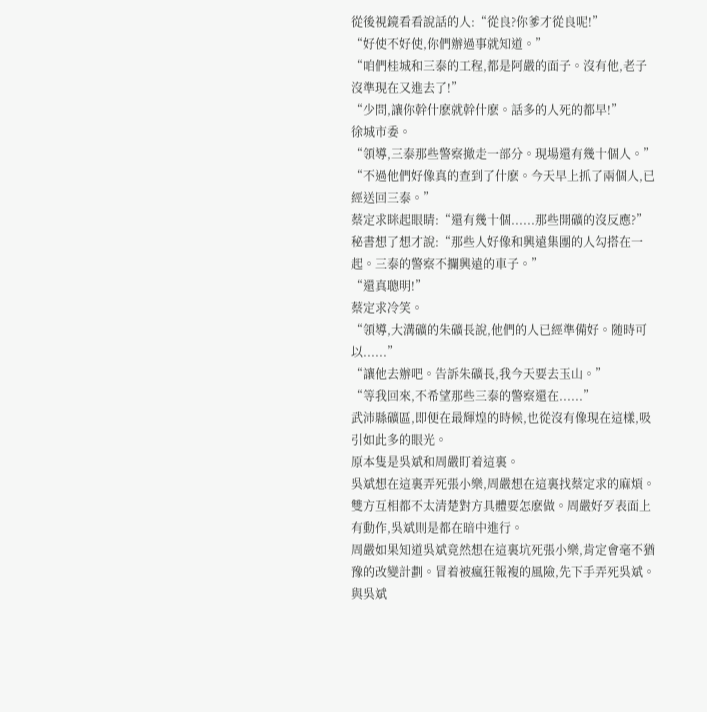從後視鏡看看說話的人:“從良?你爹才從良呢!”
“好使不好使,你們辦過事就知道。”
“咱們桂城和三泰的工程,都是阿嚴的面子。沒有他,老子沒準現在又進去了!”
“少問,讓你幹什麽就幹什麽。話多的人死的都早!”
徐城市委。
“領導,三泰那些警察撤走一部分。現場還有幾十個人。”
“不過他們好像真的查到了什麽。今天早上抓了兩個人,已經送回三泰。”
蔡定求眯起眼睛:“還有幾十個......那些開礦的沒反應?”
秘書想了想才說:“那些人好像和興遠集團的人勾搭在一起。三泰的警察不攔興遠的車子。”
“還真聰明!”
蔡定求冷笑。
“領導,大溝礦的朱礦長說,他們的人已經準備好。随時可以......”
“讓他去辦吧。告訴朱礦長,我今天要去玉山。”
“等我回來,不希望那些三泰的警察還在......”
武沛縣礦區,即便在最輝煌的時候,也從沒有像現在這樣,吸引如此多的眼光。
原本隻是吳斌和周嚴盯着這裏。
吳斌想在這裏弄死張小樂,周嚴想在這裏找蔡定求的麻煩。
雙方互相都不太清楚對方具體要怎麽做。周嚴好歹表面上有動作,吳斌則是都在暗中進行。
周嚴如果知道吳斌竟然想在這裏坑死張小樂,肯定會毫不猶豫的改變計劃。冒着被瘋狂報複的風險,先下手弄死吳斌。
與吳斌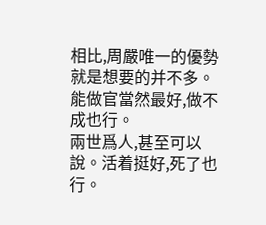相比,周嚴唯一的優勢就是想要的并不多。
能做官當然最好,做不成也行。
兩世爲人,甚至可以說。活着挺好,死了也行。